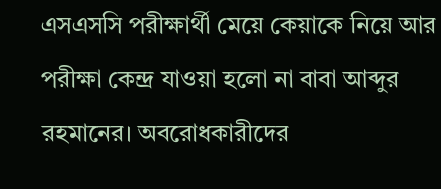এসএসসি পরীক্ষার্থী মেয়ে কেয়াকে নিয়ে আর পরীক্ষা কেন্দ্র যাওয়া হলো না বাবা আব্দুর রহমানের। অবরোধকারীদের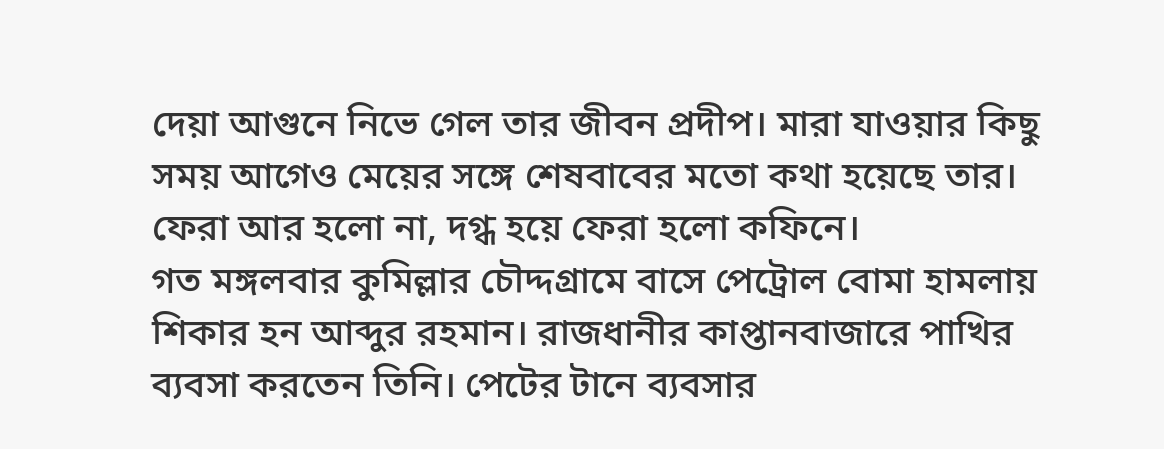দেয়া আগুনে নিভে গেল তার জীবন প্রদীপ। মারা যাওয়ার কিছু সময় আগেও মেয়ের সঙ্গে শেষবাবের মতো কথা হয়েছে তার। ফেরা আর হলো না, দগ্ধ হয়ে ফেরা হলো কফিনে।
গত মঙ্গলবার কুমিল্লার চৌদ্দগ্রামে বাসে পেট্রোল বোমা হামলায় শিকার হন আব্দুর রহমান। রাজধানীর কাপ্তানবাজারে পাখির ব্যবসা করতেন তিনি। পেটের টানে ব্যবসার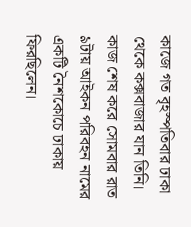কাজে গত বৃহস্পতিবার ঢাকা থেকে কক্সবাজার যান তিনি। কাজ শেষ করে সোমবার রাত ৯টায় আইকন পরিবহন নামের একটি নৈশকোচে ঢাকায় ফিরছিলেন।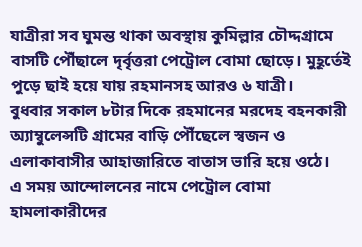যাত্রীরা সব ঘুমন্ত থাকা অবস্থায় কুমিল্লার চৌদ্দগ্রামে বাসটি পৌঁছালে দৃর্বৃত্তরা পেট্রোল বোমা ছোড়ে। মুহূর্তেই পুড়ে ছাই হয়ে যায় রহমানসহ আরও ৬ যাত্রী।
বুধবার সকাল ৮টার দিকে রহমানের মরদেহ বহনকারী অ্যাম্বুলেন্সটি গ্রামের বাড়ি পৌঁছেলে স্বজন ও এলাকাবাসীর আহাজারিতে বাতাস ভারি হয়ে ওঠে।
এ সময় আন্দোলনের নামে পেট্রোল বোমা হামলাকারীদের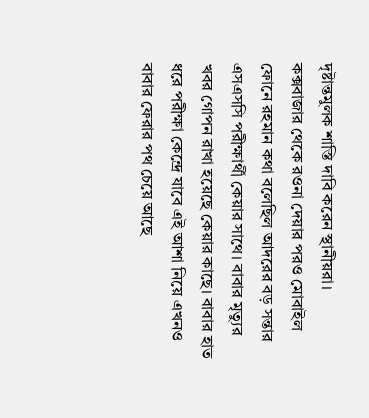দৃষ্টান্তমুলক শাস্তি দাবি করেন স্থানীয়রা।
কক্সবাজার থেকে রওনা দেয়ার পরও মোবাইল ফোনে রহমান কথা বলেছিল আদরের বড় সন্তার এসএসসি পরীক্ষার্থী কেয়ার সাথে। বাবার মৃত্যুর খবর গোপন রাখা হয়েছে কেয়ার কাছে। বাবার হাত ধরে পরীক্ষা কেন্দ্রে যাবে এই আশা নিয়ে এখনও বাবার ফেরার পথ চেয়ে আছে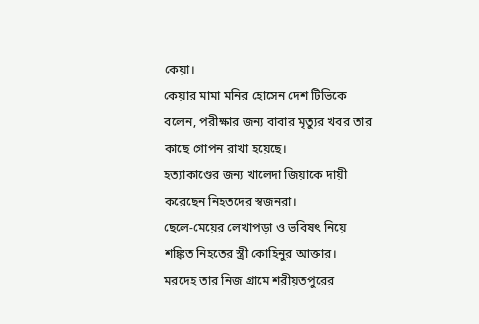কেয়া।
কেয়ার মামা মনির হোসেন দেশ টিভিকে বলেন, পরীক্ষার জন্য বাবার মৃত্যুর খবর তার কাছে গোপন রাখা হয়েছে।
হত্যাকাণ্ডের জন্য খালেদা জিয়াকে দায়ী করেছেন নিহতদের স্বজনরা।
ছেলে-মেয়ের লেখাপড়া ও ভবিষৎ নিয়ে শঙ্কিত নিহতের স্ত্রী কোহিনুর আক্তার।
মরদেহ তার নিজ গ্রামে শরীয়তপুরের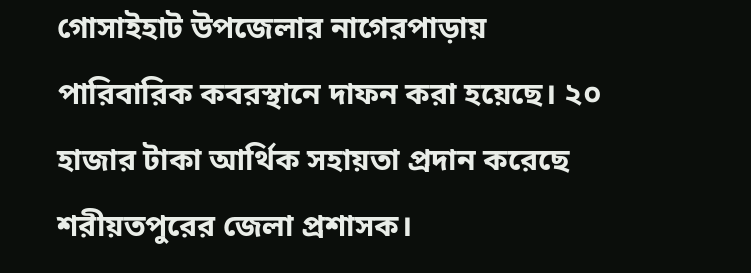গোসাইহাট উপজেলার নাগেরপাড়ায় পারিবারিক কবরস্থানে দাফন করা হয়েছে। ২০ হাজার টাকা আর্থিক সহায়তা প্রদান করেছে শরীয়তপুরের জেলা প্রশাসক।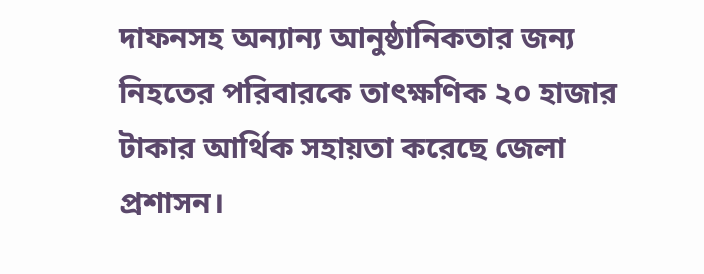দাফনসহ অন্যান্য আনুষ্ঠানিকতার জন্য নিহতের পরিবারকে তাৎক্ষণিক ২০ হাজার টাকার আর্থিক সহায়তা করেছে জেলা প্রশাসন।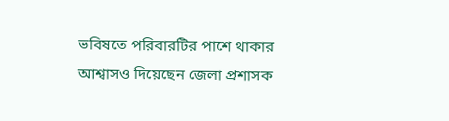ভবিষতে পরিবারটির পাশে থাকার আশ্বাসও দিয়েছেন জেলা প্রশাসক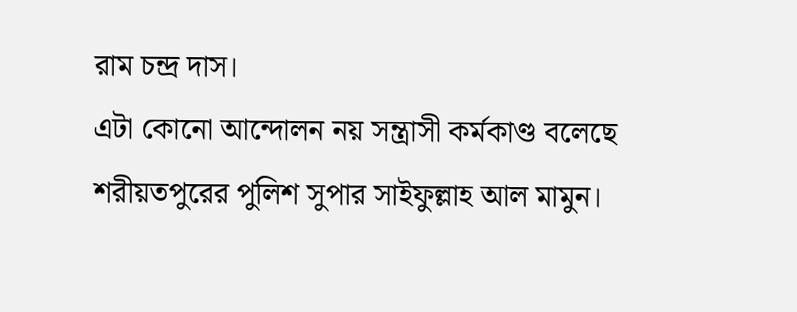রাম চন্দ্র দাস।
এটা কোনো আন্দোলন নয় সন্ত্রাসী কর্মকাণ্ড বলেছে শরীয়তপুরের পুলিশ সুপার সাইফুল্লাহ আল মামুন।